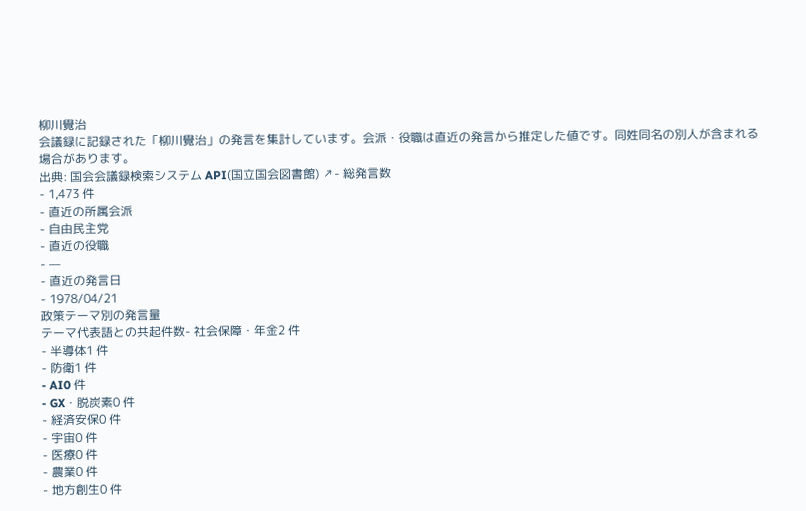柳川覺治
会議録に記録された「柳川覺治」の発言を集計しています。会派・役職は直近の発言から推定した値です。同姓同名の別人が含まれる場合があります。
出典: 国会会議録検索システム API(国立国会図書館) ↗- 総発言数
- 1,473 件
- 直近の所属会派
- 自由民主党
- 直近の役職
- —
- 直近の発言日
- 1978/04/21
政策テーマ別の発言量
テーマ代表語との共起件数- 社会保障・年金2 件
- 半導体1 件
- 防衛1 件
- AI0 件
- GX・脱炭素0 件
- 経済安保0 件
- 宇宙0 件
- 医療0 件
- 農業0 件
- 地方創生0 件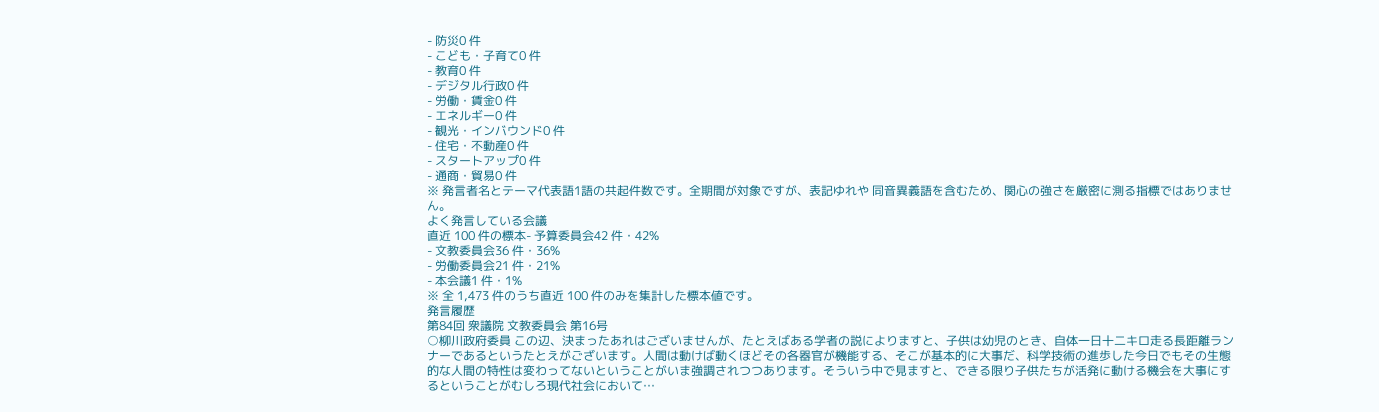- 防災0 件
- こども・子育て0 件
- 教育0 件
- デジタル行政0 件
- 労働・賃金0 件
- エネルギー0 件
- 観光・インバウンド0 件
- 住宅・不動産0 件
- スタートアップ0 件
- 通商・貿易0 件
※ 発言者名とテーマ代表語1語の共起件数です。全期間が対象ですが、表記ゆれや 同音異義語を含むため、関心の強さを厳密に測る指標ではありません。
よく発言している会議
直近 100 件の標本- 予算委員会42 件・42%
- 文教委員会36 件・36%
- 労働委員会21 件・21%
- 本会議1 件・1%
※ 全 1,473 件のうち直近 100 件のみを集計した標本値です。
発言履歴
第84回 衆議院 文教委員会 第16号
○柳川政府委員 この辺、決まったあれはございませんが、たとえばある学者の説によりますと、子供は幼児のとき、自体一日十二キロ走る長距離ランナーであるというたとえがございます。人間は動けば動くほどその各器官が機能する、そこが基本的に大事だ、科学技術の進歩した今日でもその生態的な人間の特性は変わってないということがいま強調されつつあります。そういう中で見ますと、できる限り子供たちが活発に動ける機会を大事にするということがむしろ現代社会において…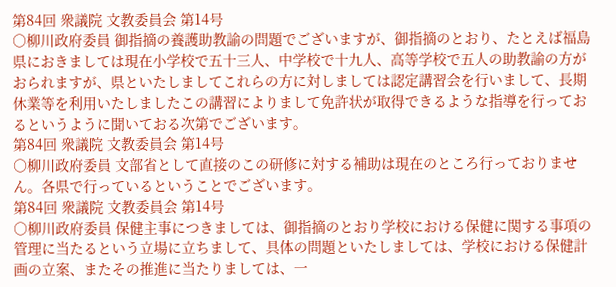第84回 衆議院 文教委員会 第14号
○柳川政府委員 御指摘の養護助教諭の問題でございますが、御指摘のとおり、たとえば福島県におきましては現在小学校で五十三人、中学校で十九人、高等学校で五人の助教諭の方がおられますが、県といたしましてこれらの方に対しましては認定講習会を行いまして、長期休業等を利用いたしましたこの講習によりまして免許状が取得できるような指導を行っておるというように聞いておる次第でございます。
第84回 衆議院 文教委員会 第14号
○柳川政府委員 文部省として直接のこの研修に対する補助は現在のところ行っておりません。各県で行っているということでございます。
第84回 衆議院 文教委員会 第14号
○柳川政府委員 保健主事につきましては、御指摘のとおり学校における保健に関する事項の管理に当たるという立場に立ちまして、具体の問題といたしましては、学校における保健計画の立案、またその推進に当たりましては、一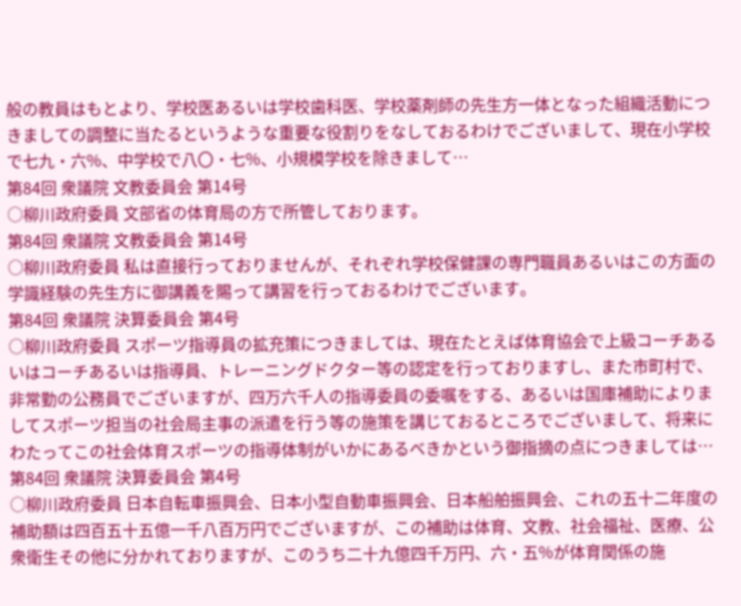般の教員はもとより、学校医あるいは学校歯科医、学校薬剤師の先生方一体となった組織活動につきましての調整に当たるというような重要な役割りをなしておるわけでございまして、現在小学校で七九・六%、中学校で八〇・七%、小規模学校を除きまして…
第84回 衆議院 文教委員会 第14号
○柳川政府委員 文部省の体育局の方で所管しております。
第84回 衆議院 文教委員会 第14号
○柳川政府委員 私は直接行っておりませんが、それぞれ学校保健課の専門職員あるいはこの方面の学識経験の先生方に御講義を賜って講習を行っておるわけでございます。
第84回 衆議院 決算委員会 第4号
○柳川政府委員 スポーツ指導員の拡充策につきましては、現在たとえば体育協会で上級コーチあるいはコーチあるいは指導員、トレーニングドクター等の認定を行っておりますし、また市町村で、非常勤の公務員でございますが、四万六千人の指導委員の委嘱をする、あるいは国庫補助によりましてスポーツ担当の社会局主事の派遣を行う等の施策を講じておるところでございまして、将来にわたってこの社会体育スポーツの指導体制がいかにあるべきかという御指摘の点につきましては…
第84回 衆議院 決算委員会 第4号
○柳川政府委員 日本自転車振興会、日本小型自動車振興会、日本船舶振興会、これの五十二年度の補助額は四百五十五億一千八百万円でございますが、この補助は体育、文教、社会福祉、医療、公衆衛生その他に分かれておりますが、このうち二十九億四千万円、六・五%が体育関係の施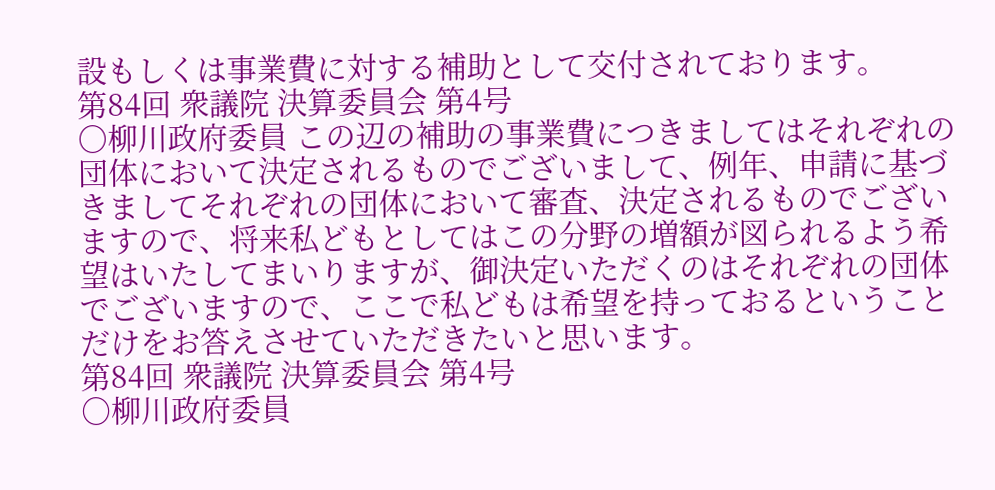設もしくは事業費に対する補助として交付されております。
第84回 衆議院 決算委員会 第4号
○柳川政府委員 この辺の補助の事業費につきましてはそれぞれの団体において決定されるものでございまして、例年、申請に基づきましてそれぞれの団体において審査、決定されるものでございますので、将来私どもとしてはこの分野の増額が図られるよう希望はいたしてまいりますが、御決定いただくのはそれぞれの団体でございますので、ここで私どもは希望を持っておるということだけをお答えさせていただきたいと思います。
第84回 衆議院 決算委員会 第4号
○柳川政府委員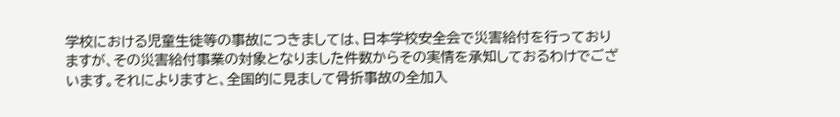学校における児童生徒等の事故につきましては、日本学校安全会で災害給付を行っておりますが、その災害給付事業の対象となりました件数からその実情を承知しておるわけでございます。それによりますと、全国的に見まして骨折事故の全加入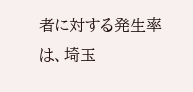者に対する発生率は、埼玉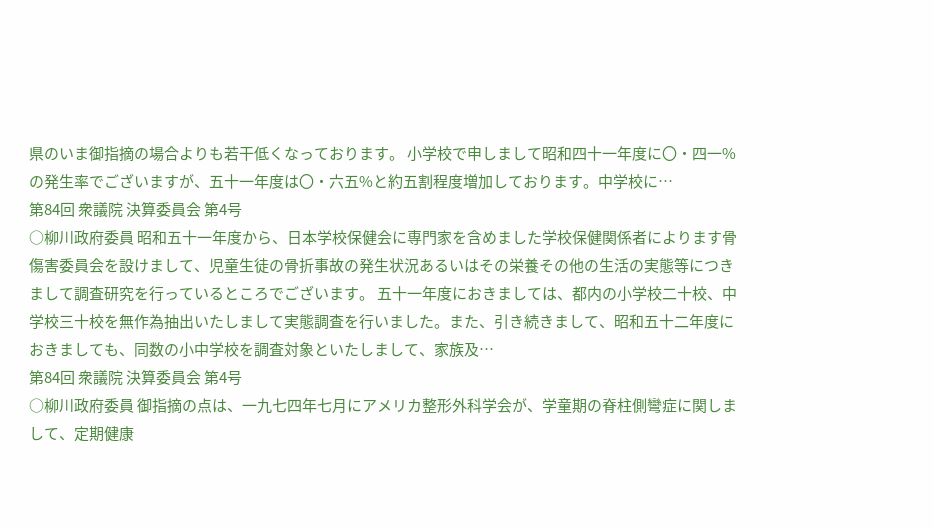県のいま御指摘の場合よりも若干低くなっております。 小学校で申しまして昭和四十一年度に〇・四一%の発生率でございますが、五十一年度は〇・六五%と約五割程度増加しております。中学校に…
第84回 衆議院 決算委員会 第4号
○柳川政府委員 昭和五十一年度から、日本学校保健会に専門家を含めました学校保健関係者によります骨傷害委員会を設けまして、児童生徒の骨折事故の発生状況あるいはその栄養その他の生活の実態等につきまして調査研究を行っているところでございます。 五十一年度におきましては、都内の小学校二十校、中学校三十校を無作為抽出いたしまして実態調査を行いました。また、引き続きまして、昭和五十二年度におきましても、同数の小中学校を調査対象といたしまして、家族及…
第84回 衆議院 決算委員会 第4号
○柳川政府委員 御指摘の点は、一九七四年七月にアメリカ整形外科学会が、学童期の脊柱側彎症に関しまして、定期健康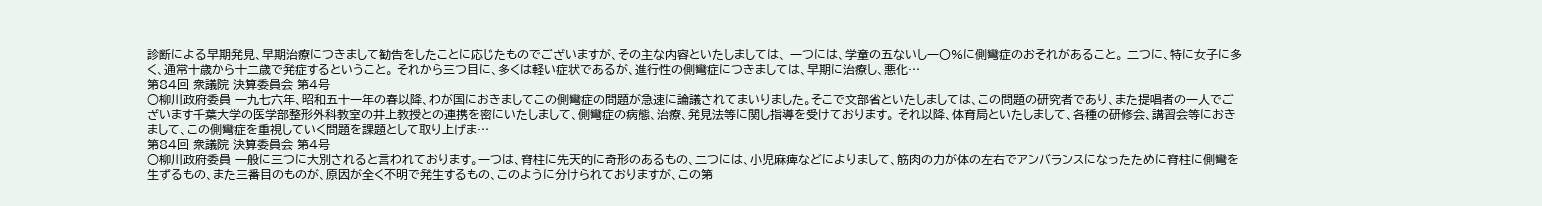診断による早期発見、早期治療につきまして勧告をしたことに応じたものでございますが、その主な内容といたしましては、 一つには、学童の五ないし一〇%に側彎症のおそれがあること。 二つに、特に女子に多く、通常十歳から十二歳で発症するということ。 それから三つ目に、多くは軽い症状であるが、進行性の側彎症につきましては、早期に治療し、悪化…
第84回 衆議院 決算委員会 第4号
○柳川政府委員 一九七六年、昭和五十一年の春以降、わが国におきましてこの側彎症の問題が急速に論議されてまいりました。そこで文部省といたしましては、この問題の研究者であり、また提唱者の一人でございます千葉大学の医学部整形外科教室の井上教授との連携を密にいたしまして、側彎症の病態、治療、発見法等に関し指導を受けております。 それ以降、体育局といたしまして、各種の研修会、講習会等におきまして、この側彎症を重視していく問題を課題として取り上げま…
第84回 衆議院 決算委員会 第4号
○柳川政府委員 一般に三つに大別されると言われております。一つは、脊柱に先天的に奇形のあるもの、二つには、小児麻痺などによりまして、筋肉の力が体の左右でアンバランスになったために脊柱に側彎を生ずるもの、また三番目のものが、原因が全く不明で発生するもの、このように分けられておりますが、この第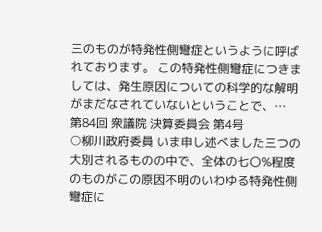三のものが特発性側彎症というように呼ばれております。 この特発性側彎症につきましては、発生原因についての科学的な解明がまだなされていないということで、…
第84回 衆議院 決算委員会 第4号
○柳川政府委員 いま申し述べました三つの大別されるものの中で、全体の七〇%程度のものがこの原因不明のいわゆる特発性側彎症に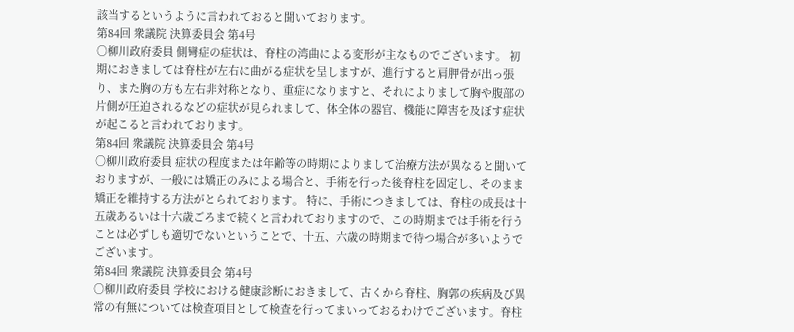該当するというように言われておると聞いております。
第84回 衆議院 決算委員会 第4号
○柳川政府委員 側彎症の症状は、脊柱の湾曲による変形が主なものでございます。 初期におきましては脊柱が左右に曲がる症状を呈しますが、進行すると肩胛骨が出っ張り、また胸の方も左右非対称となり、重症になりますと、それによりまして胸や腹部の片側が圧迫されるなどの症状が見られまして、体全体の器官、機能に障害を及ぼす症状が起こると言われております。
第84回 衆議院 決算委員会 第4号
○柳川政府委員 症状の程度または年齢等の時期によりまして治療方法が異なると聞いておりますが、一般には矯正のみによる場合と、手術を行った後脊柱を固定し、そのまま矯正を維持する方法がとられております。 特に、手術につきましては、脊柱の成長は十五歳あるいは十六歳ごろまで続くと言われておりますので、この時期までは手術を行うことは必ずしも適切でないということで、十五、六歳の時期まで待つ場合が多いようでございます。
第84回 衆議院 決算委員会 第4号
○柳川政府委員 学校における健康診断におきまして、古くから脊柱、胸郭の疾病及び異常の有無については検査項目として検査を行ってまいっておるわけでございます。脊柱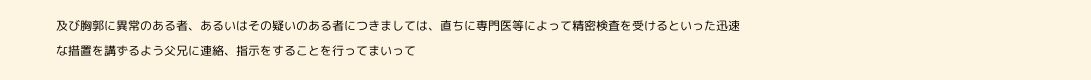及び胸郭に異常のある者、あるいはその疑いのある者につきましては、直ちに専門医等によって精密検査を受けるといった迅速な措置を講ずるよう父兄に連絡、指示をすることを行ってまいって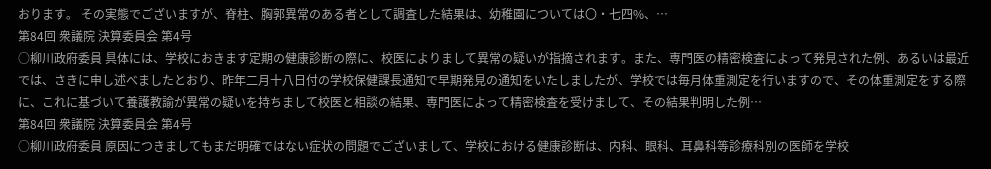おります。 その実態でございますが、脊柱、胸郭異常のある者として調査した結果は、幼稚園については〇・七四%、…
第84回 衆議院 決算委員会 第4号
○柳川政府委員 具体には、学校におきます定期の健康診断の際に、校医によりまして異常の疑いが指摘されます。また、専門医の精密検査によって発見された例、あるいは最近では、さきに申し述べましたとおり、昨年二月十八日付の学校保健課長通知で早期発見の通知をいたしましたが、学校では毎月体重測定を行いますので、その体重測定をする際に、これに基づいて養護教諭が異常の疑いを持ちまして校医と相談の結果、専門医によって精密検査を受けまして、その結果判明した例…
第84回 衆議院 決算委員会 第4号
○柳川政府委員 原因につきましてもまだ明確ではない症状の問題でございまして、学校における健康診断は、内科、眼科、耳鼻科等診療科別の医師を学校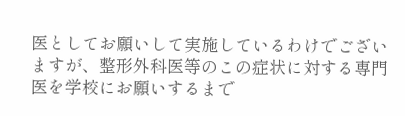医としてお願いして実施しているわけでございますが、整形外科医等のこの症状に対する専門医を学校にお願いするまで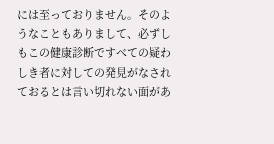には至っておりません。そのようなこともありまして、必ずしもこの健康診断ですべての疑わしき者に対しての発見がなされておるとは言い切れない面があ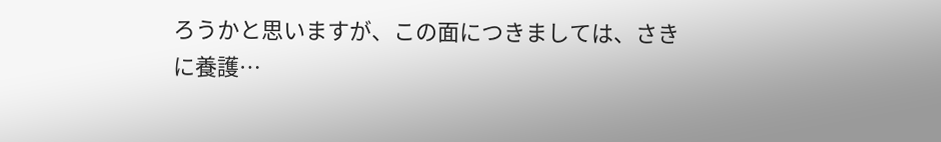ろうかと思いますが、この面につきましては、さきに養護…